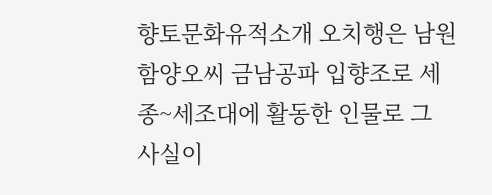향토문화유적소개 오치행은 남원 함양오씨 금남공파 입향조로 세종~세조대에 활동한 인물로 그 사실이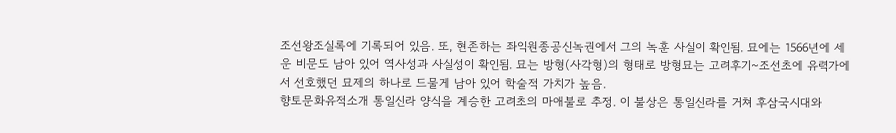조선왕조실록에 기록되어 있음. 또, 현존하는 좌익원종공신녹권에서 그의 녹훈 사실이 확인됨. 묘에는 1566년에 세운 비문도 남아 있어 역사성과 사실성이 확인됨. 묘는 방형(사각형)의 형태로 방형묘는 고려후기~조선초에 유력가에서 선호했던 묘제의 하나로 드물게 남아 있어 학술적 가치가 높음.
향토문화유적소개 통일신라 양식을 계승한 고려초의 마애불로 추정. 이 불상은 통일신라를 거쳐 후삼국시대와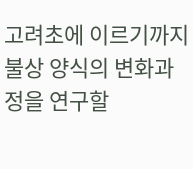고려초에 이르기까지 불상 양식의 변화과정을 연구할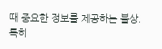때 중요한 정보를 제공하는 불상. 특히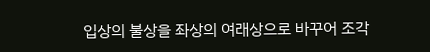입상의 불상을 좌상의 여래상으로 바꾸어 조각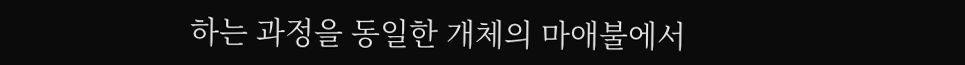하는 과정을 동일한 개체의 마애불에서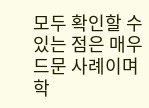모두 확인할 수 있는 점은 매우 드문 사례이며 학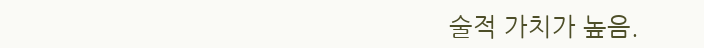술적 가치가 높음.